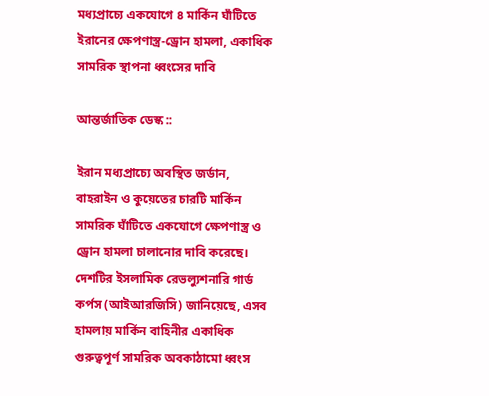মধ্যপ্রাচ্যে একযোগে ৪ মার্কিন ঘাঁটিতে ইরানের ক্ষেপণাস্ত্র-ড্রোন হামলা, একাধিক সামরিক স্থাপনা ধ্বংসের দাবি

আন্তর্জাতিক ডেস্ক ::

ইরান মধ্যপ্রাচ্যে অবস্থিত জর্ডান, বাহরাইন ও কুয়েতের চারটি মার্কিন সামরিক ঘাঁটিতে একযোগে ক্ষেপণাস্ত্র ও ড্রোন হামলা চালানোর দাবি করেছে। দেশটির ইসলামিক রেভল্যুশনারি গার্ড কর্পস (আইআরজিসি) জানিয়েছে, এসব হামলায় মার্কিন বাহিনীর একাধিক গুরুত্বপূর্ণ সামরিক অবকাঠামো ধ্বংস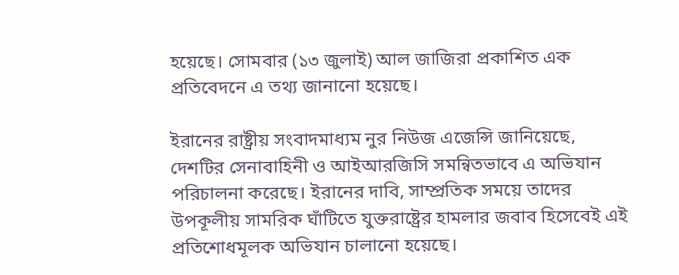হয়েছে। সোমবার (১৩ জুলাই) আল জাজিরা প্রকাশিত এক প্রতিবেদনে এ তথ্য জানানো হয়েছে।

ইরানের রাষ্ট্রীয় সংবাদমাধ্যম নুর নিউজ এজেন্সি জানিয়েছে, দেশটির সেনাবাহিনী ও আইআরজিসি সমন্বিতভাবে এ অভিযান পরিচালনা করেছে। ইরানের দাবি, সাম্প্রতিক সময়ে তাদের উপকূলীয় সামরিক ঘাঁটিতে যুক্তরাষ্ট্রের হামলার জবাব হিসেবেই এই প্রতিশোধমূলক অভিযান চালানো হয়েছে।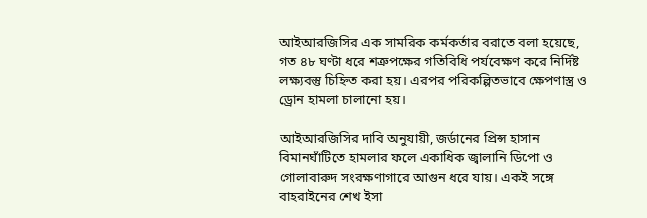আইআরজিসির এক সামরিক কর্মকর্তার বরাতে বলা হয়েছে, গত ৪৮ ঘণ্টা ধরে শত্রুপক্ষের গতিবিধি পর্যবেক্ষণ করে নির্দিষ্ট লক্ষ্যবস্তু চিহ্নিত করা হয়। এরপর পরিকল্পিতভাবে ক্ষেপণাস্ত্র ও ড্রোন হামলা চালানো হয়।

আইআরজিসির দাবি অনুযায়ী, জর্ডানের প্রিন্স হাসান বিমানঘাঁটিতে হামলার ফলে একাধিক জ্বালানি ডিপো ও গোলাবারুদ সংরক্ষণাগারে আগুন ধরে যায়। একই সঙ্গে বাহরাইনের শেখ ইসা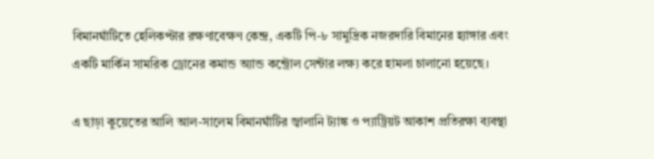বিমানঘাঁটিতে হেলিকপ্টার রক্ষণাবেক্ষণ কেন্দ্র, একটি পি-৮ সামুদ্রিক নজরদারি বিমানের হ্যাঙ্গার এবং একটি মার্কিন সামরিক ড্রোনের কমান্ড অ্যান্ড কন্ট্রোল সেন্টার লক্ষ্য করে হামলা চালানো হয়েছে।

এ ছাড়া কুয়েতের আলি আল-সালেম বিমানঘাঁটির জ্বালানি ট্যাঙ্ক ও প্যাট্রিয়ট আকাশ প্রতিরক্ষা ব্যবস্থা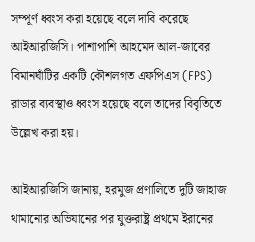সম্পূর্ণ ধ্বংস করা হয়েছে বলে দাবি করেছে আইআরজিসি। পাশাপাশি আহমেদ আল-জাবের বিমানঘাঁটির একটি কৌশলগত এফপিএস (FPS) রাডার ব্যবস্থাও ধ্বংস হয়েছে বলে তাদের বিবৃতিতে উল্লেখ করা হয়।

আইআরজিসি জানায়, হরমুজ প্রণালিতে দুটি জাহাজ থামানোর অভিযানের পর যুক্তরাষ্ট্র প্রথমে ইরানের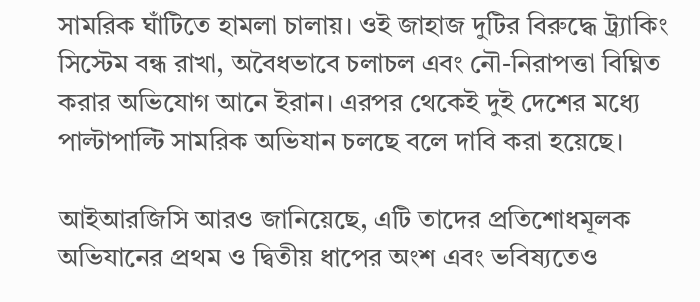সামরিক ঘাঁটিতে হামলা চালায়। ওই জাহাজ দুটির বিরুদ্ধে ট্র্যাকিং সিস্টেম বন্ধ রাখা, অবৈধভাবে চলাচল এবং নৌ-নিরাপত্তা বিঘ্নিত করার অভিযোগ আনে ইরান। এরপর থেকেই দুই দেশের মধ্যে পাল্টাপাল্টি সামরিক অভিযান চলছে বলে দাবি করা হয়েছে।

আইআরজিসি আরও জানিয়েছে, এটি তাদের প্রতিশোধমূলক অভিযানের প্রথম ও দ্বিতীয় ধাপের অংশ এবং ভবিষ্যতেও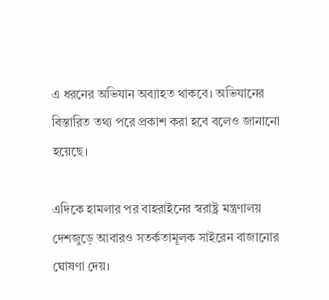এ ধরনের অভিযান অব্যাহত থাকবে। অভিযানের বিস্তারিত তথ্য পরে প্রকাশ করা হবে বলেও জানানো হয়েছে।

এদিকে হামলার পর বাহরাইনের স্বরাষ্ট্র মন্ত্রণালয় দেশজুড়ে আবারও সতর্কতামূলক সাইরেন বাজানোর ঘোষণা দেয়।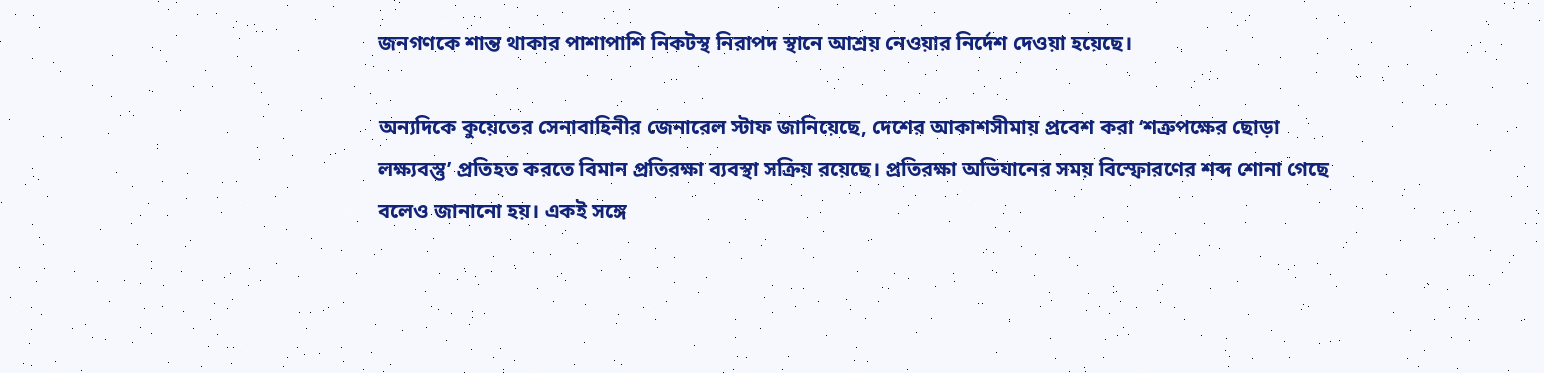জনগণকে শান্ত থাকার পাশাপাশি নিকটস্থ নিরাপদ স্থানে আশ্রয় নেওয়ার নির্দেশ দেওয়া হয়েছে।

অন্যদিকে কুয়েতের সেনাবাহিনীর জেনারেল স্টাফ জানিয়েছে, দেশের আকাশসীমায় প্রবেশ করা ‘শত্রুপক্ষের ছোড়া লক্ষ্যবস্তু’ প্রতিহত করতে বিমান প্রতিরক্ষা ব্যবস্থা সক্রিয় রয়েছে। প্রতিরক্ষা অভিযানের সময় বিস্ফোরণের শব্দ শোনা গেছে বলেও জানানো হয়। একই সঙ্গে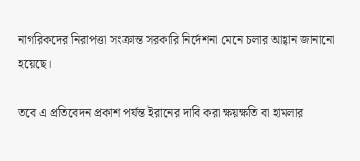নাগরিকদের নিরাপত্তা সংক্রান্ত সরকারি নির্দেশনা মেনে চলার আহ্বান জানানো হয়েছে।

তবে এ প্রতিবেদন প্রকাশ পর্যন্ত ইরানের দাবি করা ক্ষয়ক্ষতি বা হামলার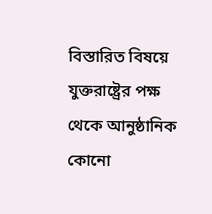বিস্তারিত বিষয়ে যুক্তরাষ্ট্রের পক্ষ থেকে আনুষ্ঠানিক কোনো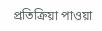প্রতিক্রিয়া পাওয়া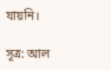যায়নি।

সূত্র: আল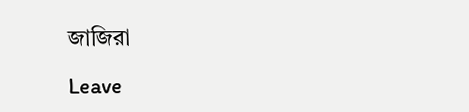জাজিরা

Leave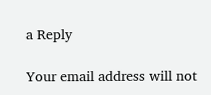a Reply

Your email address will not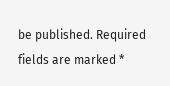be published. Required fields are marked *